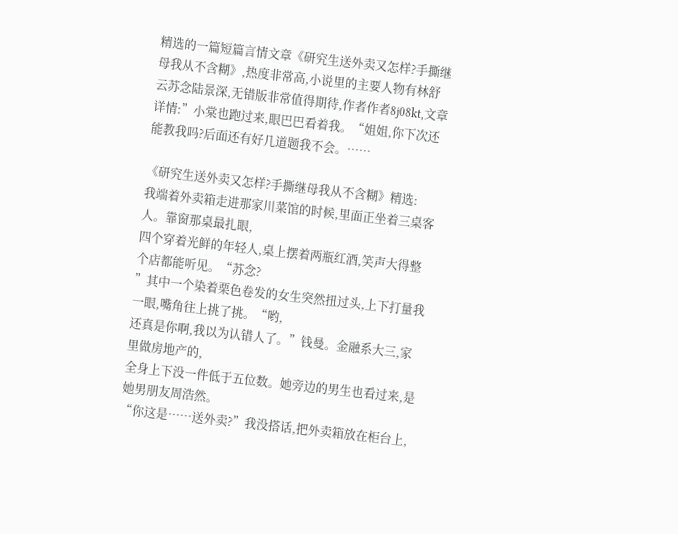精选的一篇短篇言情文章《研究生送外卖又怎样?手撕继母我从不含糊》,热度非常高,小说里的主要人物有林舒云苏念陆景深,无错版非常值得期待,作者作者8j08kt,文章详情:”小棠也跑过来,眼巴巴看着我。“姐姐,你下次还能教我吗?后面还有好几道题我不会。……

《研究生送外卖又怎样?手撕继母我从不含糊》精选:
我端着外卖箱走进那家川菜馆的时候,里面正坐着三桌客人。靠窗那桌最扎眼,
四个穿着光鲜的年轻人,桌上摆着两瓶红酒,笑声大得整个店都能听见。“苏念?
”其中一个染着栗色卷发的女生突然扭过头,上下打量我一眼,嘴角往上挑了挑。“哟,
还真是你啊,我以为认错人了。”钱曼。金融系大三,家里做房地产的,
全身上下没一件低于五位数。她旁边的男生也看过来,是她男朋友周浩然。
“你这是……送外卖?”我没搭话,把外卖箱放在柜台上,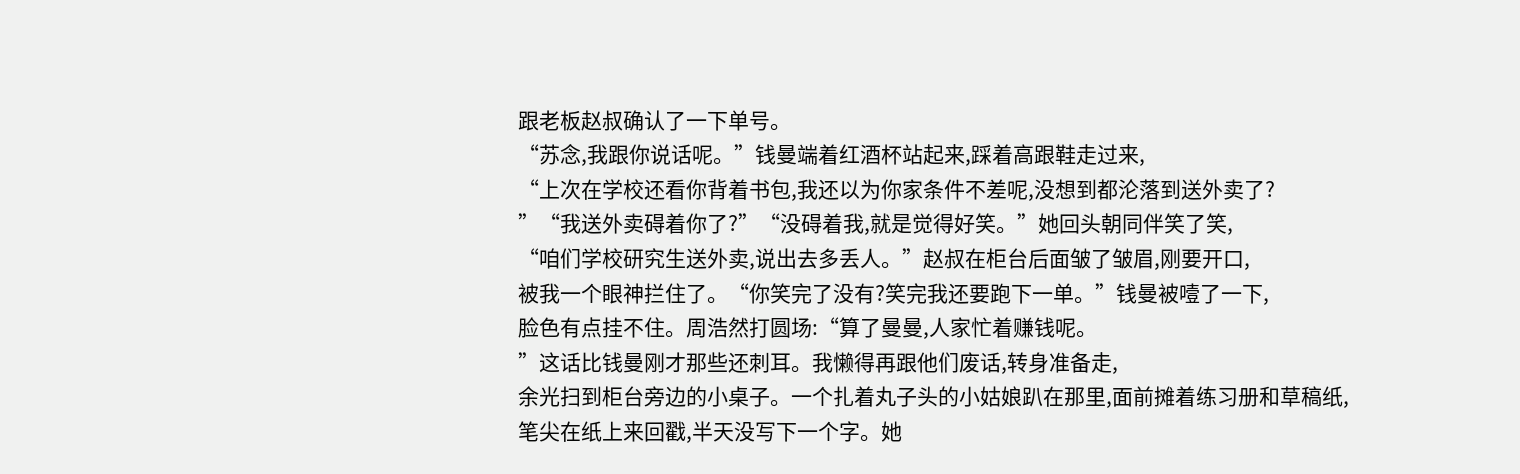跟老板赵叔确认了一下单号。
“苏念,我跟你说话呢。”钱曼端着红酒杯站起来,踩着高跟鞋走过来,
“上次在学校还看你背着书包,我还以为你家条件不差呢,没想到都沦落到送外卖了?
”“我送外卖碍着你了?”“没碍着我,就是觉得好笑。”她回头朝同伴笑了笑,
“咱们学校研究生送外卖,说出去多丢人。”赵叔在柜台后面皱了皱眉,刚要开口,
被我一个眼神拦住了。“你笑完了没有?笑完我还要跑下一单。”钱曼被噎了一下,
脸色有点挂不住。周浩然打圆场:“算了曼曼,人家忙着赚钱呢。
”这话比钱曼刚才那些还刺耳。我懒得再跟他们废话,转身准备走,
余光扫到柜台旁边的小桌子。一个扎着丸子头的小姑娘趴在那里,面前摊着练习册和草稿纸,
笔尖在纸上来回戳,半天没写下一个字。她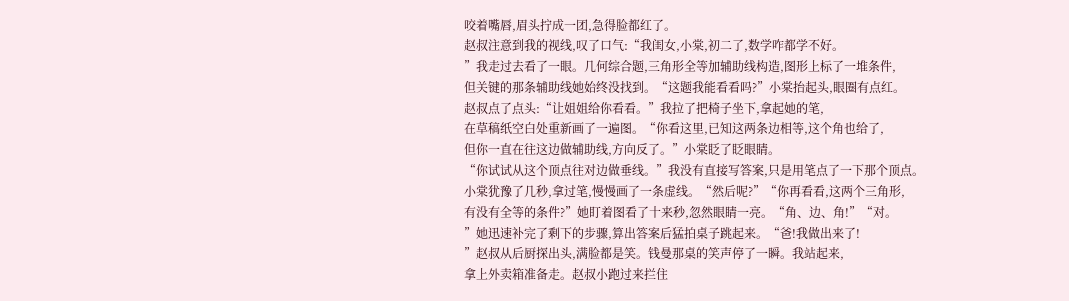咬着嘴唇,眉头拧成一团,急得脸都红了。
赵叔注意到我的视线,叹了口气:“我闺女,小棠,初二了,数学咋都学不好。
”我走过去看了一眼。几何综合题,三角形全等加辅助线构造,图形上标了一堆条件,
但关键的那条辅助线她始终没找到。“这题我能看看吗?”小棠抬起头,眼圈有点红。
赵叔点了点头:“让姐姐给你看看。”我拉了把椅子坐下,拿起她的笔,
在草稿纸空白处重新画了一遍图。“你看这里,已知这两条边相等,这个角也给了,
但你一直在往这边做辅助线,方向反了。”小棠眨了眨眼睛。
“你试试从这个顶点往对边做垂线。”我没有直接写答案,只是用笔点了一下那个顶点。
小棠犹豫了几秒,拿过笔,慢慢画了一条虚线。“然后呢?”“你再看看,这两个三角形,
有没有全等的条件?”她盯着图看了十来秒,忽然眼睛一亮。“角、边、角!”“对。
”她迅速补完了剩下的步骤,算出答案后猛拍桌子跳起来。“爸!我做出来了!
”赵叔从后厨探出头,满脸都是笑。钱曼那桌的笑声停了一瞬。我站起来,
拿上外卖箱准备走。赵叔小跑过来拦住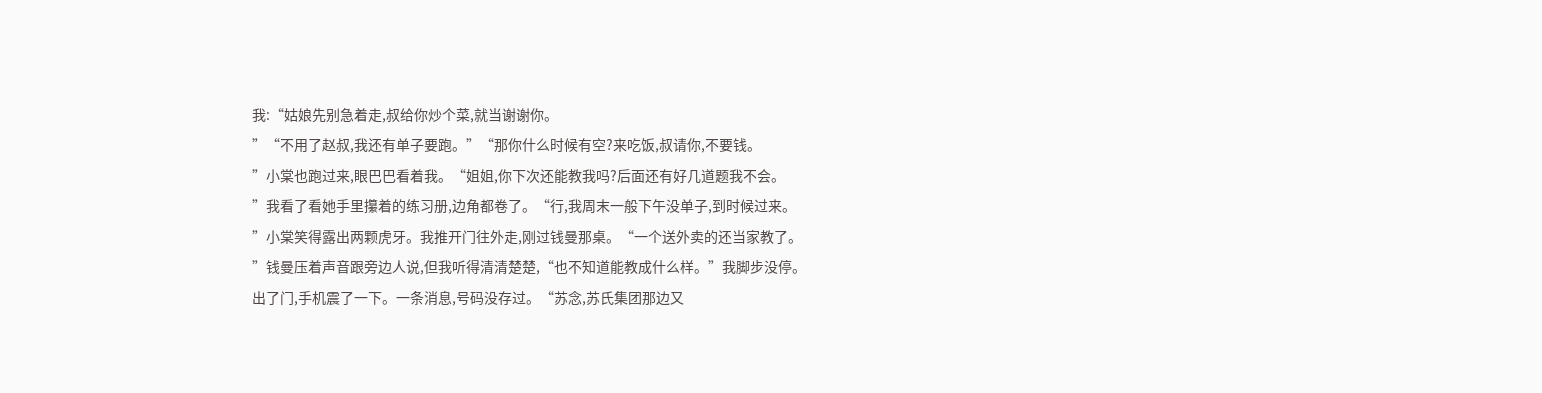我:“姑娘先别急着走,叔给你炒个菜,就当谢谢你。
”“不用了赵叔,我还有单子要跑。”“那你什么时候有空?来吃饭,叔请你,不要钱。
”小棠也跑过来,眼巴巴看着我。“姐姐,你下次还能教我吗?后面还有好几道题我不会。
”我看了看她手里攥着的练习册,边角都卷了。“行,我周末一般下午没单子,到时候过来。
”小棠笑得露出两颗虎牙。我推开门往外走,刚过钱曼那桌。“一个送外卖的还当家教了。
”钱曼压着声音跟旁边人说,但我听得清清楚楚,“也不知道能教成什么样。”我脚步没停。
出了门,手机震了一下。一条消息,号码没存过。“苏念,苏氏集团那边又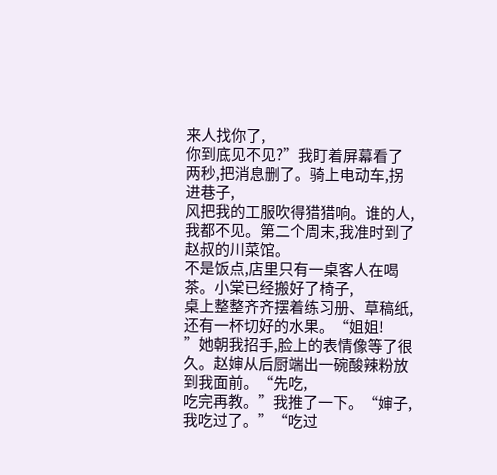来人找你了,
你到底见不见?”我盯着屏幕看了两秒,把消息删了。骑上电动车,拐进巷子,
风把我的工服吹得猎猎响。谁的人,我都不见。第二个周末,我准时到了赵叔的川菜馆。
不是饭点,店里只有一桌客人在喝茶。小棠已经搬好了椅子,
桌上整整齐齐摆着练习册、草稿纸,还有一杯切好的水果。“姐姐!
”她朝我招手,脸上的表情像等了很久。赵婶从后厨端出一碗酸辣粉放到我面前。“先吃,
吃完再教。”我推了一下。“婶子,我吃过了。”“吃过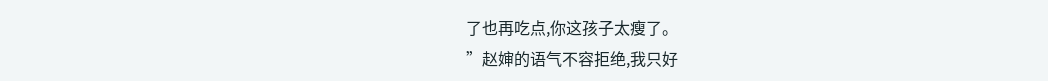了也再吃点,你这孩子太瘦了。
”赵婶的语气不容拒绝,我只好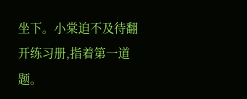坐下。小棠迫不及待翻开练习册,指着第一道题。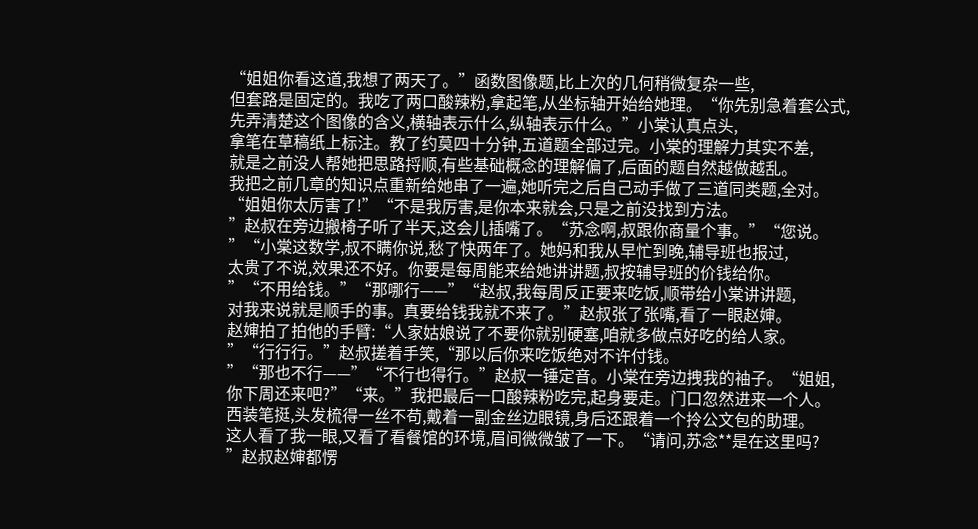“姐姐你看这道,我想了两天了。”函数图像题,比上次的几何稍微复杂一些,
但套路是固定的。我吃了两口酸辣粉,拿起笔,从坐标轴开始给她理。“你先别急着套公式,
先弄清楚这个图像的含义,横轴表示什么,纵轴表示什么。”小棠认真点头,
拿笔在草稿纸上标注。教了约莫四十分钟,五道题全部过完。小棠的理解力其实不差,
就是之前没人帮她把思路捋顺,有些基础概念的理解偏了,后面的题自然越做越乱。
我把之前几章的知识点重新给她串了一遍,她听完之后自己动手做了三道同类题,全对。
“姐姐你太厉害了!”“不是我厉害,是你本来就会,只是之前没找到方法。
”赵叔在旁边搬椅子听了半天,这会儿插嘴了。“苏念啊,叔跟你商量个事。”“您说。
”“小棠这数学,叔不瞒你说,愁了快两年了。她妈和我从早忙到晚,辅导班也报过,
太贵了不说,效果还不好。你要是每周能来给她讲讲题,叔按辅导班的价钱给你。
”“不用给钱。”“那哪行——”“赵叔,我每周反正要来吃饭,顺带给小棠讲讲题,
对我来说就是顺手的事。真要给钱我就不来了。”赵叔张了张嘴,看了一眼赵婶。
赵婶拍了拍他的手臂:“人家姑娘说了不要你就别硬塞,咱就多做点好吃的给人家。
”“行行行。”赵叔搓着手笑,“那以后你来吃饭绝对不许付钱。
”“那也不行——”“不行也得行。”赵叔一锤定音。小棠在旁边拽我的袖子。“姐姐,
你下周还来吧?”“来。”我把最后一口酸辣粉吃完,起身要走。门口忽然进来一个人。
西装笔挺,头发梳得一丝不苟,戴着一副金丝边眼镜,身后还跟着一个拎公文包的助理。
这人看了我一眼,又看了看餐馆的环境,眉间微微皱了一下。“请问,苏念**是在这里吗?
”赵叔赵婶都愣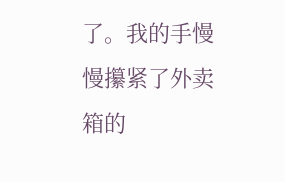了。我的手慢慢攥紧了外卖箱的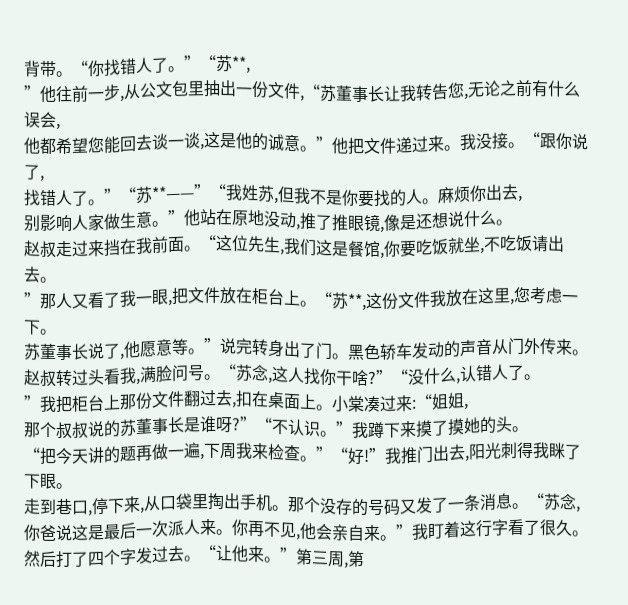背带。“你找错人了。”“苏**,
”他往前一步,从公文包里抽出一份文件,“苏董事长让我转告您,无论之前有什么误会,
他都希望您能回去谈一谈,这是他的诚意。”他把文件递过来。我没接。“跟你说了,
找错人了。”“苏**——”“我姓苏,但我不是你要找的人。麻烦你出去,
别影响人家做生意。”他站在原地没动,推了推眼镜,像是还想说什么。
赵叔走过来挡在我前面。“这位先生,我们这是餐馆,你要吃饭就坐,不吃饭请出去。
”那人又看了我一眼,把文件放在柜台上。“苏**,这份文件我放在这里,您考虑一下。
苏董事长说了,他愿意等。”说完转身出了门。黑色轿车发动的声音从门外传来。
赵叔转过头看我,满脸问号。“苏念,这人找你干啥?”“没什么,认错人了。
”我把柜台上那份文件翻过去,扣在桌面上。小棠凑过来:“姐姐,
那个叔叔说的苏董事长是谁呀?”“不认识。”我蹲下来摸了摸她的头。
“把今天讲的题再做一遍,下周我来检查。”“好!”我推门出去,阳光刺得我眯了下眼。
走到巷口,停下来,从口袋里掏出手机。那个没存的号码又发了一条消息。“苏念,
你爸说这是最后一次派人来。你再不见,他会亲自来。”我盯着这行字看了很久。
然后打了四个字发过去。“让他来。”第三周,第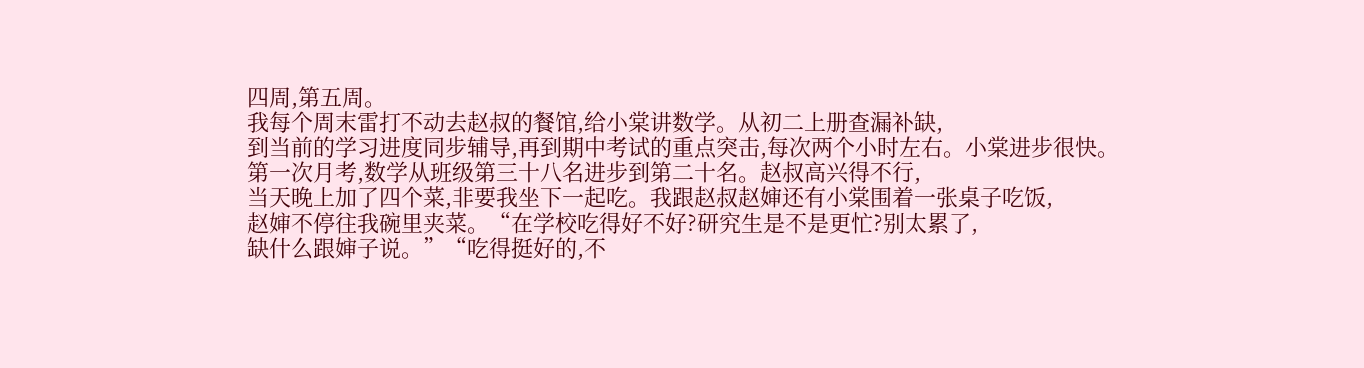四周,第五周。
我每个周末雷打不动去赵叔的餐馆,给小棠讲数学。从初二上册查漏补缺,
到当前的学习进度同步辅导,再到期中考试的重点突击,每次两个小时左右。小棠进步很快。
第一次月考,数学从班级第三十八名进步到第二十名。赵叔高兴得不行,
当天晚上加了四个菜,非要我坐下一起吃。我跟赵叔赵婶还有小棠围着一张桌子吃饭,
赵婶不停往我碗里夹菜。“在学校吃得好不好?研究生是不是更忙?别太累了,
缺什么跟婶子说。”“吃得挺好的,不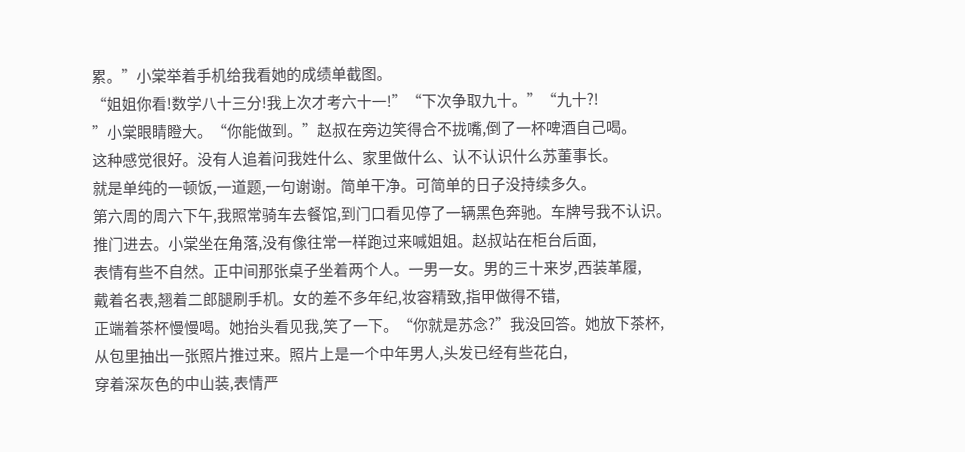累。”小棠举着手机给我看她的成绩单截图。
“姐姐你看!数学八十三分!我上次才考六十一!”“下次争取九十。”“九十?!
”小棠眼睛瞪大。“你能做到。”赵叔在旁边笑得合不拢嘴,倒了一杯啤酒自己喝。
这种感觉很好。没有人追着问我姓什么、家里做什么、认不认识什么苏董事长。
就是单纯的一顿饭,一道题,一句谢谢。简单干净。可简单的日子没持续多久。
第六周的周六下午,我照常骑车去餐馆,到门口看见停了一辆黑色奔驰。车牌号我不认识。
推门进去。小棠坐在角落,没有像往常一样跑过来喊姐姐。赵叔站在柜台后面,
表情有些不自然。正中间那张桌子坐着两个人。一男一女。男的三十来岁,西装革履,
戴着名表,翘着二郎腿刷手机。女的差不多年纪,妆容精致,指甲做得不错,
正端着茶杯慢慢喝。她抬头看见我,笑了一下。“你就是苏念?”我没回答。她放下茶杯,
从包里抽出一张照片推过来。照片上是一个中年男人,头发已经有些花白,
穿着深灰色的中山装,表情严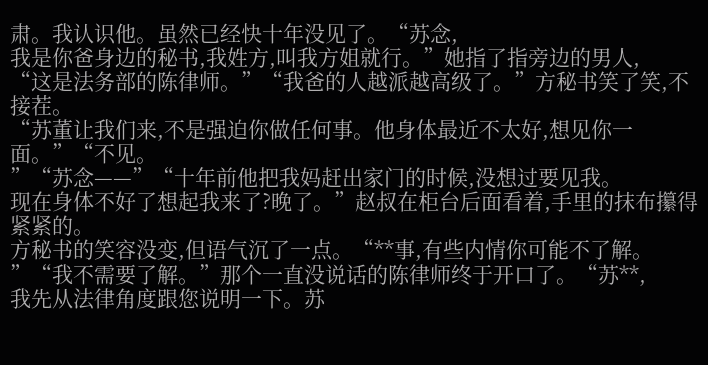肃。我认识他。虽然已经快十年没见了。“苏念,
我是你爸身边的秘书,我姓方,叫我方姐就行。”她指了指旁边的男人,
“这是法务部的陈律师。”“我爸的人越派越高级了。”方秘书笑了笑,不接茬。
“苏董让我们来,不是强迫你做任何事。他身体最近不太好,想见你一面。”“不见。
”“苏念——”“十年前他把我妈赶出家门的时候,没想过要见我。
现在身体不好了想起我来了?晚了。”赵叔在柜台后面看着,手里的抹布攥得紧紧的。
方秘书的笑容没变,但语气沉了一点。“**事,有些内情你可能不了解。
”“我不需要了解。”那个一直没说话的陈律师终于开口了。“苏**,
我先从法律角度跟您说明一下。苏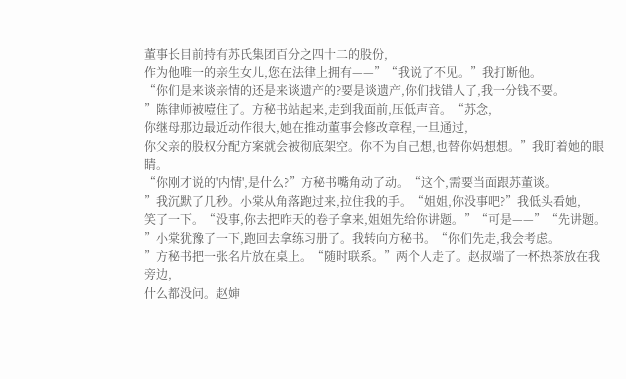董事长目前持有苏氏集团百分之四十二的股份,
作为他唯一的亲生女儿,您在法律上拥有——”“我说了不见。”我打断他。
“你们是来谈亲情的还是来谈遗产的?要是谈遗产,你们找错人了,我一分钱不要。
”陈律师被噎住了。方秘书站起来,走到我面前,压低声音。“苏念,
你继母那边最近动作很大,她在推动董事会修改章程,一旦通过,
你父亲的股权分配方案就会被彻底架空。你不为自己想,也替你妈想想。”我盯着她的眼睛。
“你刚才说的'内情',是什么?”方秘书嘴角动了动。“这个,需要当面跟苏董谈。
”我沉默了几秒。小棠从角落跑过来,拉住我的手。“姐姐,你没事吧?”我低头看她,
笑了一下。“没事,你去把昨天的卷子拿来,姐姐先给你讲题。”“可是——”“先讲题。
”小棠犹豫了一下,跑回去拿练习册了。我转向方秘书。“你们先走,我会考虑。
”方秘书把一张名片放在桌上。“随时联系。”两个人走了。赵叔端了一杯热茶放在我旁边,
什么都没问。赵婶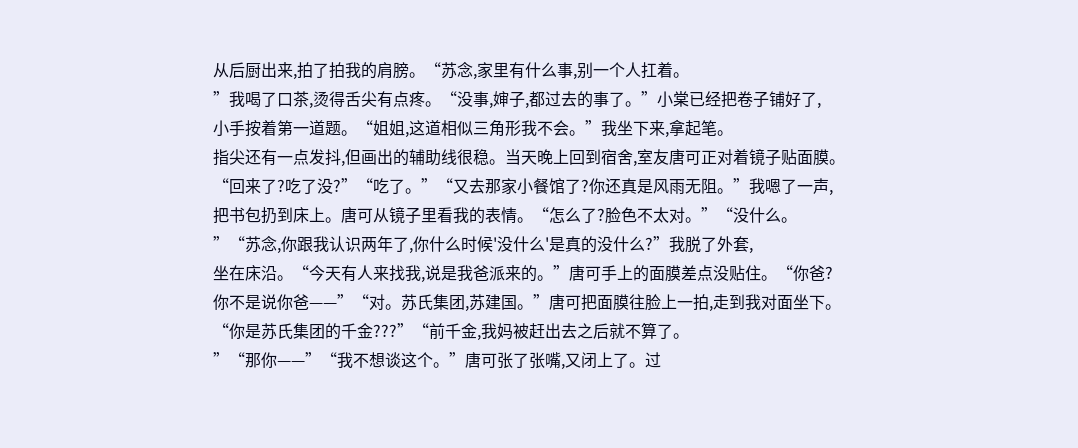从后厨出来,拍了拍我的肩膀。“苏念,家里有什么事,别一个人扛着。
”我喝了口茶,烫得舌尖有点疼。“没事,婶子,都过去的事了。”小棠已经把卷子铺好了,
小手按着第一道题。“姐姐,这道相似三角形我不会。”我坐下来,拿起笔。
指尖还有一点发抖,但画出的辅助线很稳。当天晚上回到宿舍,室友唐可正对着镜子贴面膜。
“回来了?吃了没?”“吃了。”“又去那家小餐馆了?你还真是风雨无阻。”我嗯了一声,
把书包扔到床上。唐可从镜子里看我的表情。“怎么了?脸色不太对。”“没什么。
”“苏念,你跟我认识两年了,你什么时候'没什么'是真的没什么?”我脱了外套,
坐在床沿。“今天有人来找我,说是我爸派来的。”唐可手上的面膜差点没贴住。“你爸?
你不是说你爸——”“对。苏氏集团,苏建国。”唐可把面膜往脸上一拍,走到我对面坐下。
“你是苏氏集团的千金???”“前千金,我妈被赶出去之后就不算了。
”“那你——”“我不想谈这个。”唐可张了张嘴,又闭上了。过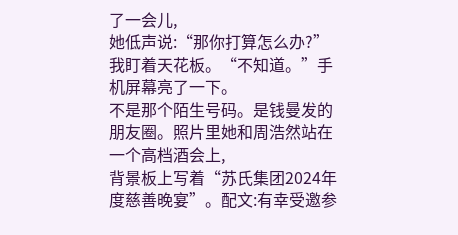了一会儿,
她低声说:“那你打算怎么办?”我盯着天花板。“不知道。”手机屏幕亮了一下。
不是那个陌生号码。是钱曼发的朋友圈。照片里她和周浩然站在一个高档酒会上,
背景板上写着“苏氏集团2024年度慈善晚宴”。配文:有幸受邀参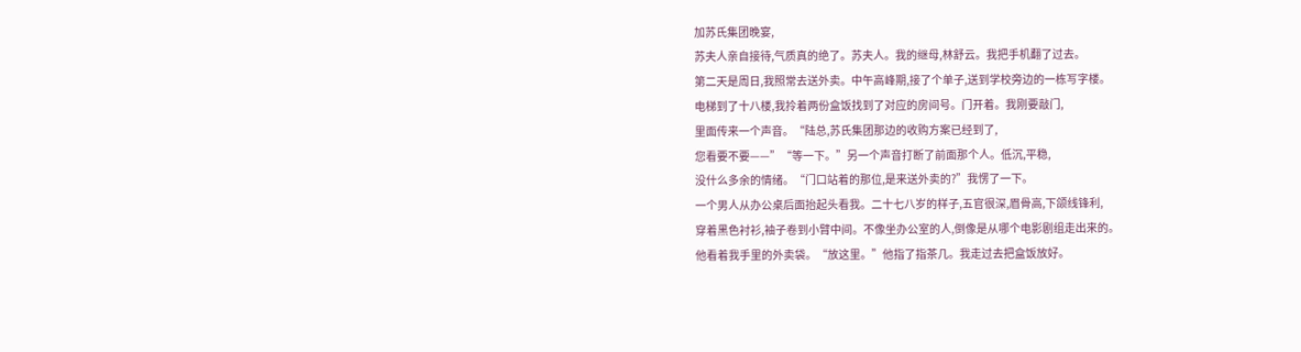加苏氏集团晚宴,
苏夫人亲自接待,气质真的绝了。苏夫人。我的继母,林舒云。我把手机翻了过去。
第二天是周日,我照常去送外卖。中午高峰期,接了个单子,送到学校旁边的一栋写字楼。
电梯到了十八楼,我拎着两份盒饭找到了对应的房间号。门开着。我刚要敲门,
里面传来一个声音。“陆总,苏氏集团那边的收购方案已经到了,
您看要不要——”“等一下。”另一个声音打断了前面那个人。低沉,平稳,
没什么多余的情绪。“门口站着的那位,是来送外卖的?”我愣了一下。
一个男人从办公桌后面抬起头看我。二十七八岁的样子,五官很深,眉骨高,下颌线锋利,
穿着黑色衬衫,袖子卷到小臂中间。不像坐办公室的人,倒像是从哪个电影剧组走出来的。
他看着我手里的外卖袋。“放这里。”他指了指茶几。我走过去把盒饭放好。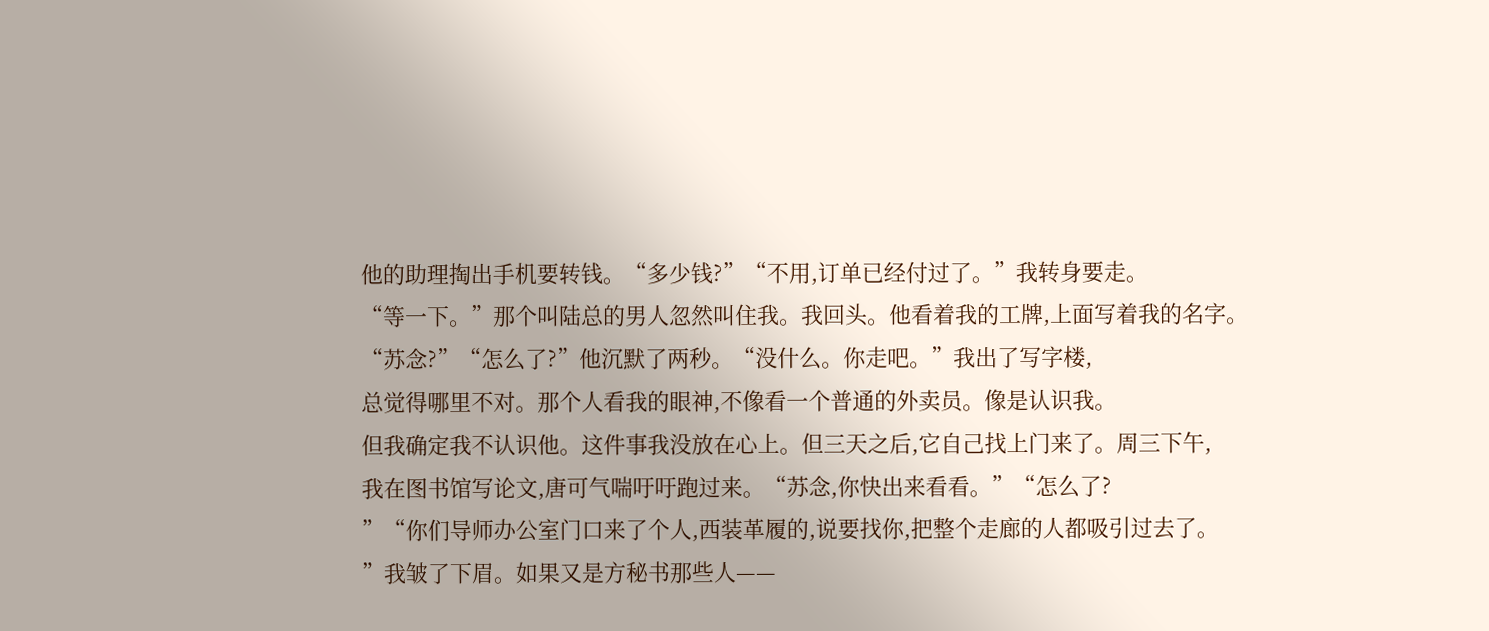他的助理掏出手机要转钱。“多少钱?”“不用,订单已经付过了。”我转身要走。
“等一下。”那个叫陆总的男人忽然叫住我。我回头。他看着我的工牌,上面写着我的名字。
“苏念?”“怎么了?”他沉默了两秒。“没什么。你走吧。”我出了写字楼,
总觉得哪里不对。那个人看我的眼神,不像看一个普通的外卖员。像是认识我。
但我确定我不认识他。这件事我没放在心上。但三天之后,它自己找上门来了。周三下午,
我在图书馆写论文,唐可气喘吁吁跑过来。“苏念,你快出来看看。”“怎么了?
”“你们导师办公室门口来了个人,西装革履的,说要找你,把整个走廊的人都吸引过去了。
”我皱了下眉。如果又是方秘书那些人——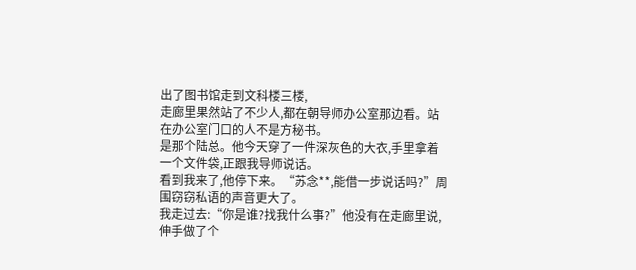出了图书馆走到文科楼三楼,
走廊里果然站了不少人,都在朝导师办公室那边看。站在办公室门口的人不是方秘书。
是那个陆总。他今天穿了一件深灰色的大衣,手里拿着一个文件袋,正跟我导师说话。
看到我来了,他停下来。“苏念**,能借一步说话吗?”周围窃窃私语的声音更大了。
我走过去:“你是谁?找我什么事?”他没有在走廊里说,伸手做了个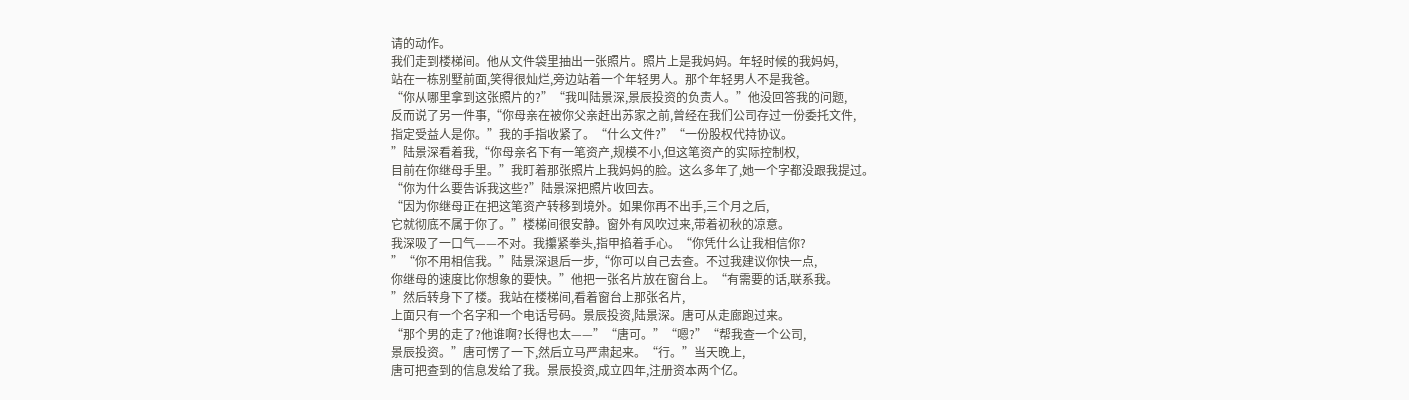请的动作。
我们走到楼梯间。他从文件袋里抽出一张照片。照片上是我妈妈。年轻时候的我妈妈,
站在一栋别墅前面,笑得很灿烂,旁边站着一个年轻男人。那个年轻男人不是我爸。
“你从哪里拿到这张照片的?”“我叫陆景深,景辰投资的负责人。”他没回答我的问题,
反而说了另一件事,“你母亲在被你父亲赶出苏家之前,曾经在我们公司存过一份委托文件,
指定受益人是你。”我的手指收紧了。“什么文件?”“一份股权代持协议。
”陆景深看着我,“你母亲名下有一笔资产,规模不小,但这笔资产的实际控制权,
目前在你继母手里。”我盯着那张照片上我妈妈的脸。这么多年了,她一个字都没跟我提过。
“你为什么要告诉我这些?”陆景深把照片收回去。
“因为你继母正在把这笔资产转移到境外。如果你再不出手,三个月之后,
它就彻底不属于你了。”楼梯间很安静。窗外有风吹过来,带着初秋的凉意。
我深吸了一口气——不对。我攥紧拳头,指甲掐着手心。“你凭什么让我相信你?
”“你不用相信我。”陆景深退后一步,“你可以自己去查。不过我建议你快一点,
你继母的速度比你想象的要快。”他把一张名片放在窗台上。“有需要的话,联系我。
”然后转身下了楼。我站在楼梯间,看着窗台上那张名片,
上面只有一个名字和一个电话号码。景辰投资,陆景深。唐可从走廊跑过来。
“那个男的走了?他谁啊?长得也太——”“唐可。”“嗯?”“帮我查一个公司,
景辰投资。”唐可愣了一下,然后立马严肃起来。“行。”当天晚上,
唐可把查到的信息发给了我。景辰投资,成立四年,注册资本两个亿。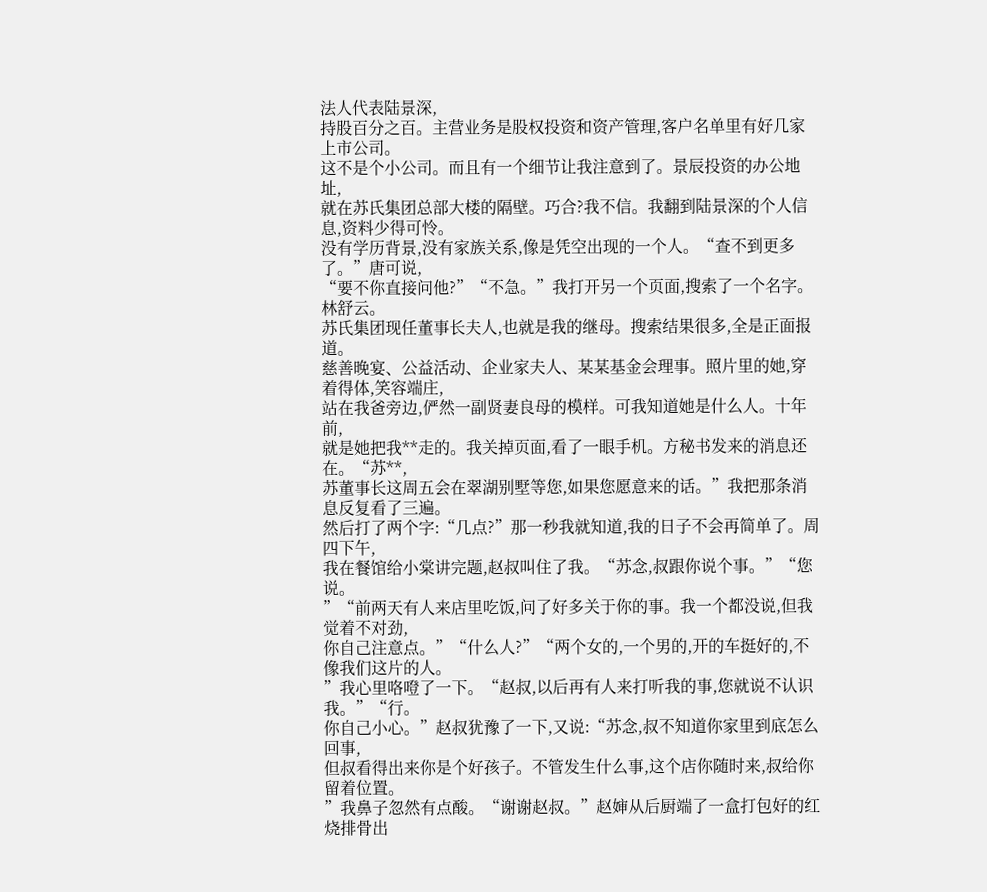法人代表陆景深,
持股百分之百。主营业务是股权投资和资产管理,客户名单里有好几家上市公司。
这不是个小公司。而且有一个细节让我注意到了。景辰投资的办公地址,
就在苏氏集团总部大楼的隔壁。巧合?我不信。我翻到陆景深的个人信息,资料少得可怜。
没有学历背景,没有家族关系,像是凭空出现的一个人。“查不到更多了。”唐可说,
“要不你直接问他?”“不急。”我打开另一个页面,搜索了一个名字。林舒云。
苏氏集团现任董事长夫人,也就是我的继母。搜索结果很多,全是正面报道。
慈善晚宴、公益活动、企业家夫人、某某基金会理事。照片里的她,穿着得体,笑容端庄,
站在我爸旁边,俨然一副贤妻良母的模样。可我知道她是什么人。十年前,
就是她把我**走的。我关掉页面,看了一眼手机。方秘书发来的消息还在。“苏**,
苏董事长这周五会在翠湖别墅等您,如果您愿意来的话。”我把那条消息反复看了三遍。
然后打了两个字:“几点?”那一秒我就知道,我的日子不会再简单了。周四下午,
我在餐馆给小棠讲完题,赵叔叫住了我。“苏念,叔跟你说个事。”“您说。
”“前两天有人来店里吃饭,问了好多关于你的事。我一个都没说,但我觉着不对劲,
你自己注意点。”“什么人?”“两个女的,一个男的,开的车挺好的,不像我们这片的人。
”我心里咯噔了一下。“赵叔,以后再有人来打听我的事,您就说不认识我。”“行。
你自己小心。”赵叔犹豫了一下,又说:“苏念,叔不知道你家里到底怎么回事,
但叔看得出来你是个好孩子。不管发生什么事,这个店你随时来,叔给你留着位置。
”我鼻子忽然有点酸。“谢谢赵叔。”赵婶从后厨端了一盒打包好的红烧排骨出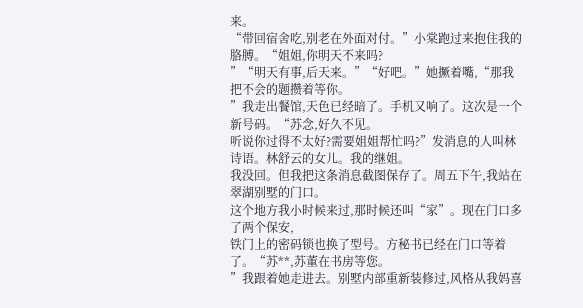来。
“带回宿舍吃,别老在外面对付。”小棠跑过来抱住我的胳膊。“姐姐,你明天不来吗?
”“明天有事,后天来。”“好吧。”她撅着嘴,“那我把不会的题攒着等你。
”我走出餐馆,天色已经暗了。手机又响了。这次是一个新号码。“苏念,好久不见。
听说你过得不太好?需要姐姐帮忙吗?”发消息的人叫林诗语。林舒云的女儿。我的继姐。
我没回。但我把这条消息截图保存了。周五下午,我站在翠湖别墅的门口。
这个地方我小时候来过,那时候还叫“家”。现在门口多了两个保安,
铁门上的密码锁也换了型号。方秘书已经在门口等着了。“苏**,苏董在书房等您。
”我跟着她走进去。别墅内部重新装修过,风格从我妈喜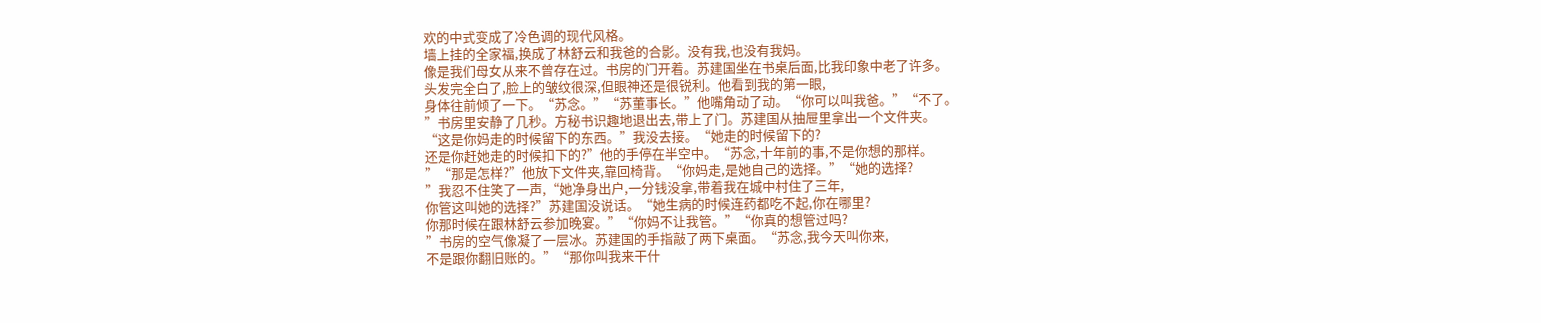欢的中式变成了冷色调的现代风格。
墙上挂的全家福,换成了林舒云和我爸的合影。没有我,也没有我妈。
像是我们母女从来不曾存在过。书房的门开着。苏建国坐在书桌后面,比我印象中老了许多。
头发完全白了,脸上的皱纹很深,但眼神还是很锐利。他看到我的第一眼,
身体往前倾了一下。“苏念。”“苏董事长。”他嘴角动了动。“你可以叫我爸。”“不了。
”书房里安静了几秒。方秘书识趣地退出去,带上了门。苏建国从抽屉里拿出一个文件夹。
“这是你妈走的时候留下的东西。”我没去接。“她走的时候留下的?
还是你赶她走的时候扣下的?”他的手停在半空中。“苏念,十年前的事,不是你想的那样。
”“那是怎样?”他放下文件夹,靠回椅背。“你妈走,是她自己的选择。”“她的选择?
”我忍不住笑了一声,“她净身出户,一分钱没拿,带着我在城中村住了三年,
你管这叫她的选择?”苏建国没说话。“她生病的时候连药都吃不起,你在哪里?
你那时候在跟林舒云参加晚宴。”“你妈不让我管。”“你真的想管过吗?
”书房的空气像凝了一层冰。苏建国的手指敲了两下桌面。“苏念,我今天叫你来,
不是跟你翻旧账的。”“那你叫我来干什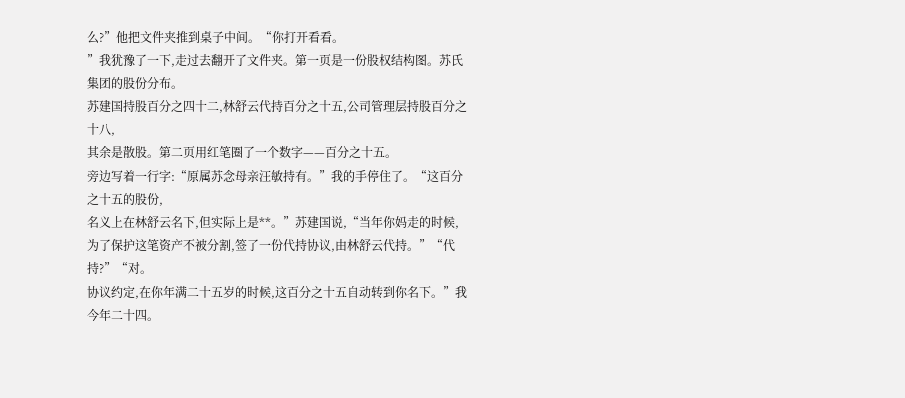么?”他把文件夹推到桌子中间。“你打开看看。
”我犹豫了一下,走过去翻开了文件夹。第一页是一份股权结构图。苏氏集团的股份分布。
苏建国持股百分之四十二,林舒云代持百分之十五,公司管理层持股百分之十八,
其余是散股。第二页用红笔圈了一个数字——百分之十五。
旁边写着一行字:“原属苏念母亲汪敏持有。”我的手停住了。“这百分之十五的股份,
名义上在林舒云名下,但实际上是**。”苏建国说,“当年你妈走的时候,
为了保护这笔资产不被分割,签了一份代持协议,由林舒云代持。”“代持?”“对。
协议约定,在你年满二十五岁的时候,这百分之十五自动转到你名下。”我今年二十四。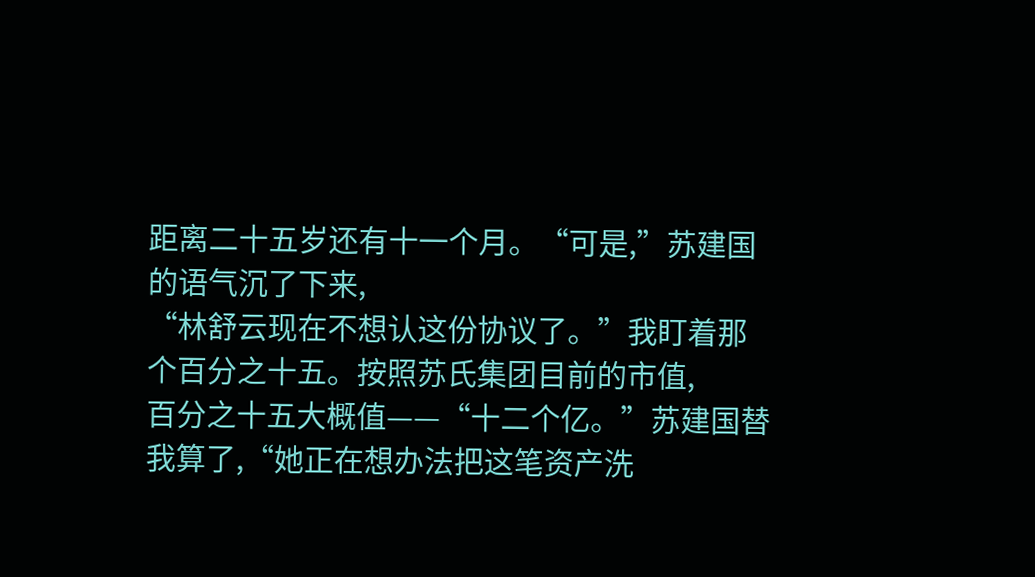距离二十五岁还有十一个月。“可是,”苏建国的语气沉了下来,
“林舒云现在不想认这份协议了。”我盯着那个百分之十五。按照苏氏集团目前的市值,
百分之十五大概值——“十二个亿。”苏建国替我算了,“她正在想办法把这笔资产洗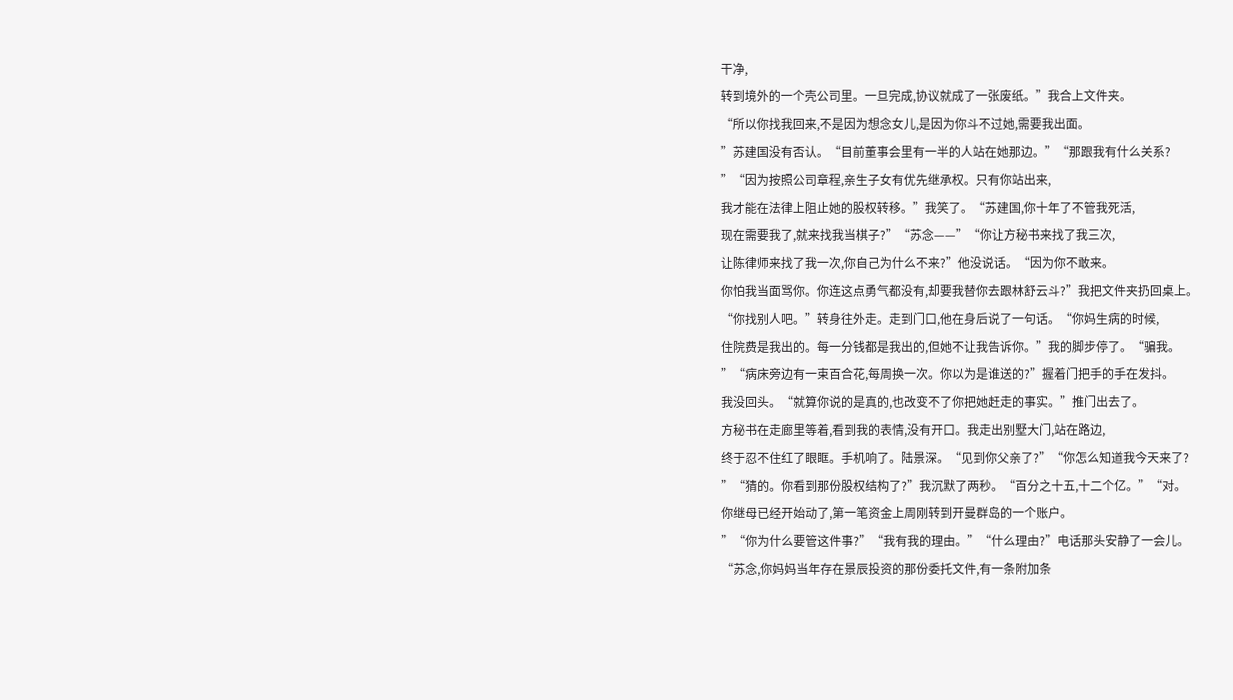干净,
转到境外的一个壳公司里。一旦完成,协议就成了一张废纸。”我合上文件夹。
“所以你找我回来,不是因为想念女儿,是因为你斗不过她,需要我出面。
”苏建国没有否认。“目前董事会里有一半的人站在她那边。”“那跟我有什么关系?
”“因为按照公司章程,亲生子女有优先继承权。只有你站出来,
我才能在法律上阻止她的股权转移。”我笑了。“苏建国,你十年了不管我死活,
现在需要我了,就来找我当棋子?”“苏念——”“你让方秘书来找了我三次,
让陈律师来找了我一次,你自己为什么不来?”他没说话。“因为你不敢来。
你怕我当面骂你。你连这点勇气都没有,却要我替你去跟林舒云斗?”我把文件夹扔回桌上。
“你找别人吧。”转身往外走。走到门口,他在身后说了一句话。“你妈生病的时候,
住院费是我出的。每一分钱都是我出的,但她不让我告诉你。”我的脚步停了。“骗我。
”“病床旁边有一束百合花,每周换一次。你以为是谁送的?”握着门把手的手在发抖。
我没回头。“就算你说的是真的,也改变不了你把她赶走的事实。”推门出去了。
方秘书在走廊里等着,看到我的表情,没有开口。我走出别墅大门,站在路边,
终于忍不住红了眼眶。手机响了。陆景深。“见到你父亲了?”“你怎么知道我今天来了?
”“猜的。你看到那份股权结构了?”我沉默了两秒。“百分之十五,十二个亿。”“对。
你继母已经开始动了,第一笔资金上周刚转到开曼群岛的一个账户。
”“你为什么要管这件事?”“我有我的理由。”“什么理由?”电话那头安静了一会儿。
“苏念,你妈妈当年存在景辰投资的那份委托文件,有一条附加条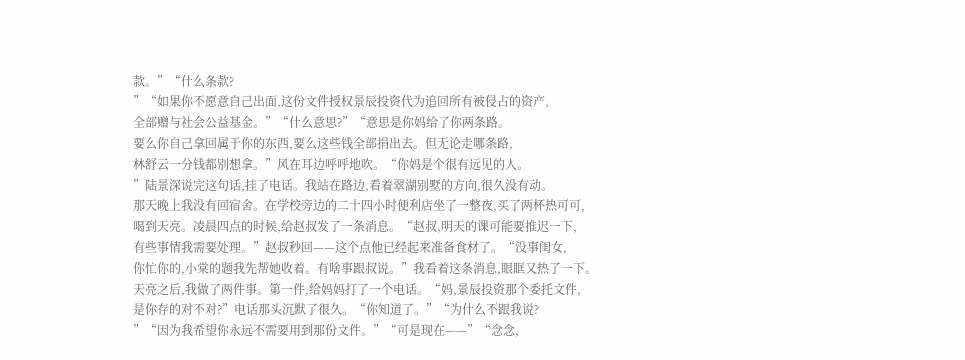款。”“什么条款?
”“如果你不愿意自己出面,这份文件授权景辰投资代为追回所有被侵占的资产,
全部赠与社会公益基金。”“什么意思?”“意思是你妈给了你两条路。
要么你自己拿回属于你的东西,要么这些钱全部捐出去。但无论走哪条路,
林舒云一分钱都别想拿。”风在耳边呼呼地吹。“你妈是个很有远见的人。
”陆景深说完这句话,挂了电话。我站在路边,看着翠湖别墅的方向,很久没有动。
那天晚上我没有回宿舍。在学校旁边的二十四小时便利店坐了一整夜,买了两杯热可可,
喝到天亮。凌晨四点的时候,给赵叔发了一条消息。“赵叔,明天的课可能要推迟一下,
有些事情我需要处理。”赵叔秒回——这个点他已经起来准备食材了。“没事闺女,
你忙你的,小棠的题我先帮她收着。有啥事跟叔说。”我看着这条消息,眼眶又热了一下。
天亮之后,我做了两件事。第一件,给妈妈打了一个电话。“妈,景辰投资那个委托文件,
是你存的对不对?”电话那头沉默了很久。“你知道了。”“为什么不跟我说?
”“因为我希望你永远不需要用到那份文件。”“可是现在——”“念念,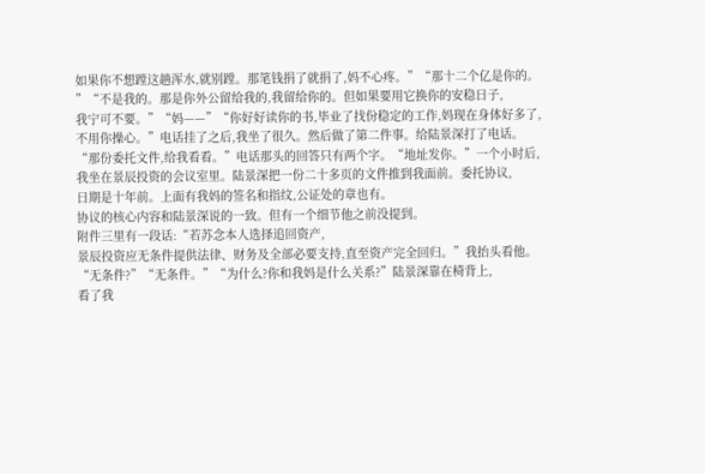如果你不想蹚这趟浑水,就别蹚。那笔钱捐了就捐了,妈不心疼。”“那十二个亿是你的。
”“不是我的。那是你外公留给我的,我留给你的。但如果要用它换你的安稳日子,
我宁可不要。”“妈——”“你好好读你的书,毕业了找份稳定的工作,妈现在身体好多了,
不用你操心。”电话挂了之后,我坐了很久。然后做了第二件事。给陆景深打了电话。
“那份委托文件,给我看看。”电话那头的回答只有两个字。“地址发你。”一个小时后,
我坐在景辰投资的会议室里。陆景深把一份二十多页的文件推到我面前。委托协议,
日期是十年前。上面有我妈的签名和指纹,公证处的章也有。
协议的核心内容和陆景深说的一致。但有一个细节他之前没提到。
附件三里有一段话:“若苏念本人选择追回资产,
景辰投资应无条件提供法律、财务及全部必要支持,直至资产完全回归。”我抬头看他。
“无条件?”“无条件。”“为什么?你和我妈是什么关系?”陆景深靠在椅背上,
看了我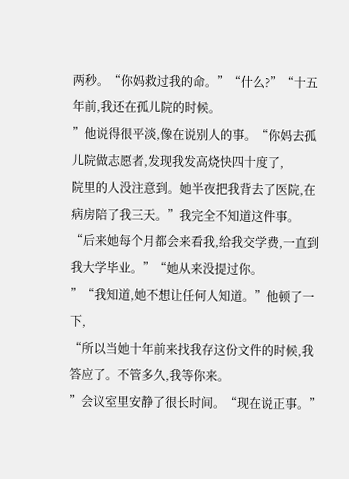两秒。“你妈救过我的命。”“什么?”“十五年前,我还在孤儿院的时候。
”他说得很平淡,像在说别人的事。“你妈去孤儿院做志愿者,发现我发高烧快四十度了,
院里的人没注意到。她半夜把我背去了医院,在病房陪了我三天。”我完全不知道这件事。
“后来她每个月都会来看我,给我交学费,一直到我大学毕业。”“她从来没提过你。
”“我知道,她不想让任何人知道。”他顿了一下,
“所以当她十年前来找我存这份文件的时候,我答应了。不管多久,我等你来。
”会议室里安静了很长时间。“现在说正事。”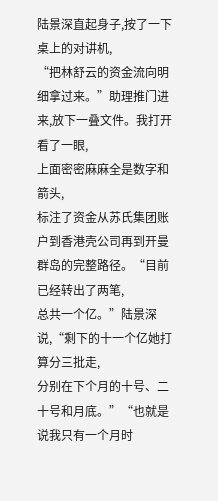陆景深直起身子,按了一下桌上的对讲机,
“把林舒云的资金流向明细拿过来。”助理推门进来,放下一叠文件。我打开看了一眼,
上面密密麻麻全是数字和箭头,
标注了资金从苏氏集团账户到香港壳公司再到开曼群岛的完整路径。“目前已经转出了两笔,
总共一个亿。”陆景深说,“剩下的十一个亿她打算分三批走,
分别在下个月的十号、二十号和月底。”“也就是说我只有一个月时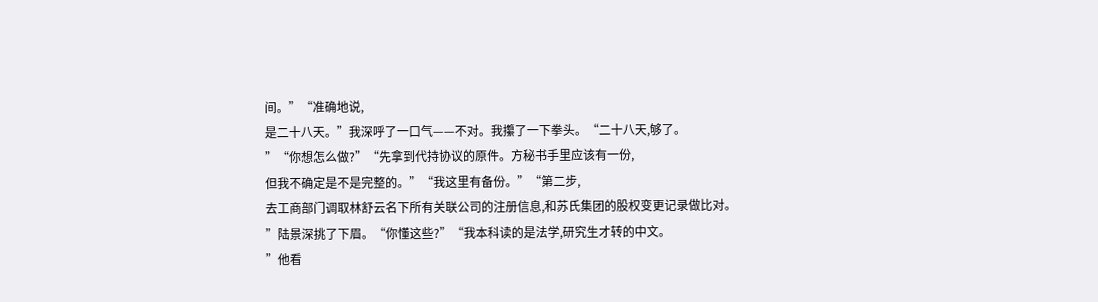间。”“准确地说,
是二十八天。”我深呼了一口气——不对。我攥了一下拳头。“二十八天,够了。
”“你想怎么做?”“先拿到代持协议的原件。方秘书手里应该有一份,
但我不确定是不是完整的。”“我这里有备份。”“第二步,
去工商部门调取林舒云名下所有关联公司的注册信息,和苏氏集团的股权变更记录做比对。
”陆景深挑了下眉。“你懂这些?”“我本科读的是法学,研究生才转的中文。
”他看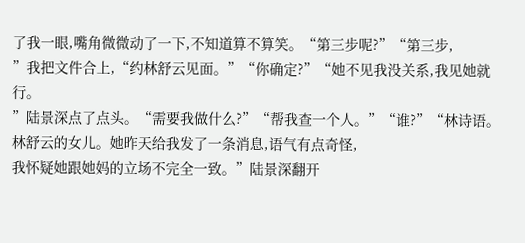了我一眼,嘴角微微动了一下,不知道算不算笑。“第三步呢?”“第三步,
”我把文件合上,“约林舒云见面。”“你确定?”“她不见我没关系,我见她就行。
”陆景深点了点头。“需要我做什么?”“帮我查一个人。”“谁?”“林诗语。
林舒云的女儿。她昨天给我发了一条消息,语气有点奇怪,
我怀疑她跟她妈的立场不完全一致。”陆景深翻开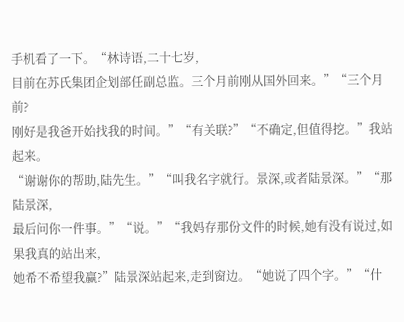手机看了一下。“林诗语,二十七岁,
目前在苏氏集团企划部任副总监。三个月前刚从国外回来。”“三个月前?
刚好是我爸开始找我的时间。”“有关联?”“不确定,但值得挖。”我站起来。
“谢谢你的帮助,陆先生。”“叫我名字就行。景深,或者陆景深。”“那陆景深,
最后问你一件事。”“说。”“我妈存那份文件的时候,她有没有说过,如果我真的站出来,
她希不希望我赢?”陆景深站起来,走到窗边。“她说了四个字。”“什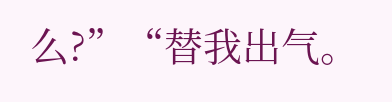么?”“替我出气。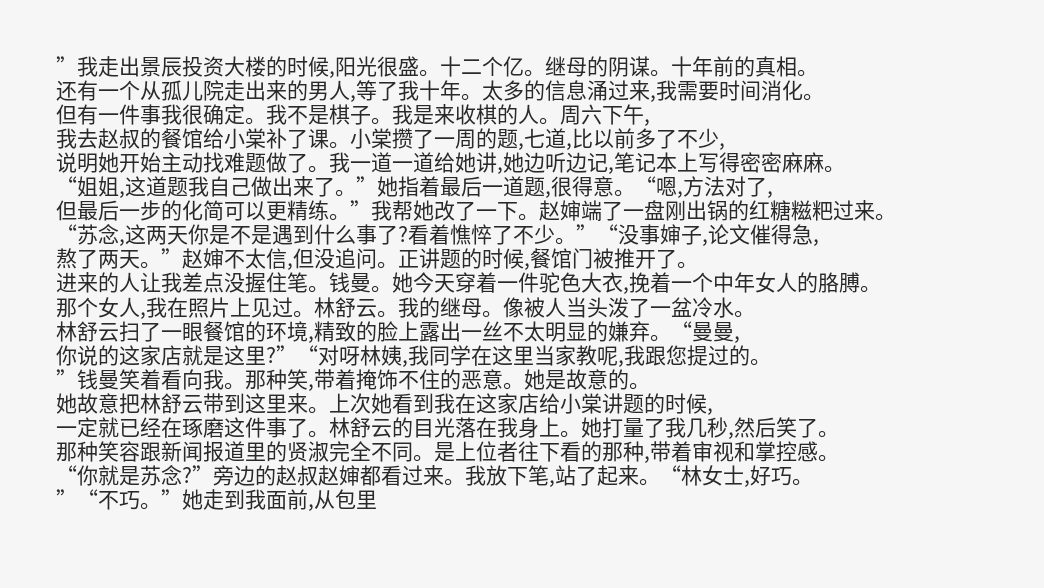”我走出景辰投资大楼的时候,阳光很盛。十二个亿。继母的阴谋。十年前的真相。
还有一个从孤儿院走出来的男人,等了我十年。太多的信息涌过来,我需要时间消化。
但有一件事我很确定。我不是棋子。我是来收棋的人。周六下午,
我去赵叔的餐馆给小棠补了课。小棠攒了一周的题,七道,比以前多了不少,
说明她开始主动找难题做了。我一道一道给她讲,她边听边记,笔记本上写得密密麻麻。
“姐姐,这道题我自己做出来了。”她指着最后一道题,很得意。“嗯,方法对了,
但最后一步的化简可以更精练。”我帮她改了一下。赵婶端了一盘刚出锅的红糖糍粑过来。
“苏念,这两天你是不是遇到什么事了?看着憔悴了不少。”“没事婶子,论文催得急,
熬了两天。”赵婶不太信,但没追问。正讲题的时候,餐馆门被推开了。
进来的人让我差点没握住笔。钱曼。她今天穿着一件驼色大衣,挽着一个中年女人的胳膊。
那个女人,我在照片上见过。林舒云。我的继母。像被人当头泼了一盆冷水。
林舒云扫了一眼餐馆的环境,精致的脸上露出一丝不太明显的嫌弃。“曼曼,
你说的这家店就是这里?”“对呀林姨,我同学在这里当家教呢,我跟您提过的。
”钱曼笑着看向我。那种笑,带着掩饰不住的恶意。她是故意的。
她故意把林舒云带到这里来。上次她看到我在这家店给小棠讲题的时候,
一定就已经在琢磨这件事了。林舒云的目光落在我身上。她打量了我几秒,然后笑了。
那种笑容跟新闻报道里的贤淑完全不同。是上位者往下看的那种,带着审视和掌控感。
“你就是苏念?”旁边的赵叔赵婶都看过来。我放下笔,站了起来。“林女士,好巧。
”“不巧。”她走到我面前,从包里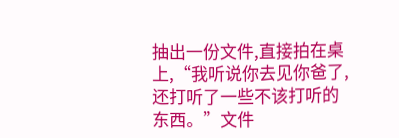抽出一份文件,直接拍在桌上,“我听说你去见你爸了,
还打听了一些不该打听的东西。”文件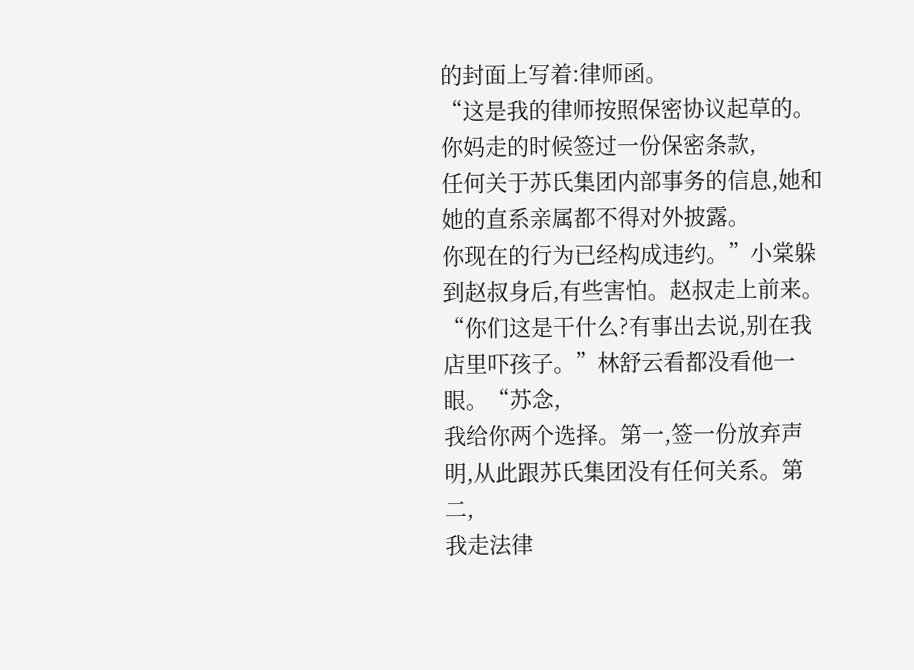的封面上写着:律师函。
“这是我的律师按照保密协议起草的。你妈走的时候签过一份保密条款,
任何关于苏氏集团内部事务的信息,她和她的直系亲属都不得对外披露。
你现在的行为已经构成违约。”小棠躲到赵叔身后,有些害怕。赵叔走上前来。
“你们这是干什么?有事出去说,别在我店里吓孩子。”林舒云看都没看他一眼。“苏念,
我给你两个选择。第一,签一份放弃声明,从此跟苏氏集团没有任何关系。第二,
我走法律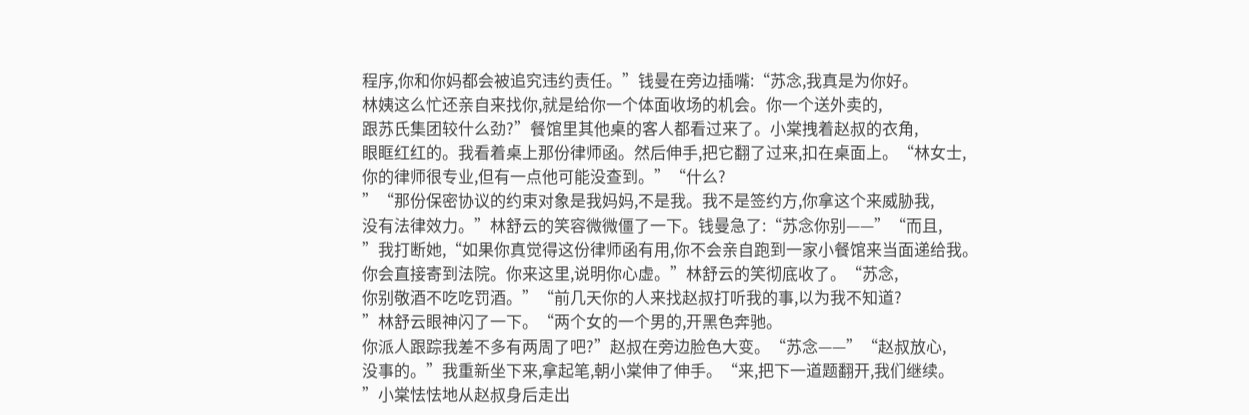程序,你和你妈都会被追究违约责任。”钱曼在旁边插嘴:“苏念,我真是为你好。
林姨这么忙还亲自来找你,就是给你一个体面收场的机会。你一个送外卖的,
跟苏氏集团较什么劲?”餐馆里其他桌的客人都看过来了。小棠拽着赵叔的衣角,
眼眶红红的。我看着桌上那份律师函。然后伸手,把它翻了过来,扣在桌面上。“林女士,
你的律师很专业,但有一点他可能没查到。”“什么?
”“那份保密协议的约束对象是我妈妈,不是我。我不是签约方,你拿这个来威胁我,
没有法律效力。”林舒云的笑容微微僵了一下。钱曼急了:“苏念你别——”“而且,
”我打断她,“如果你真觉得这份律师函有用,你不会亲自跑到一家小餐馆来当面递给我。
你会直接寄到法院。你来这里,说明你心虚。”林舒云的笑彻底收了。“苏念,
你别敬酒不吃吃罚酒。”“前几天你的人来找赵叔打听我的事,以为我不知道?
”林舒云眼神闪了一下。“两个女的一个男的,开黑色奔驰。
你派人跟踪我差不多有两周了吧?”赵叔在旁边脸色大变。“苏念——”“赵叔放心,
没事的。”我重新坐下来,拿起笔,朝小棠伸了伸手。“来,把下一道题翻开,我们继续。
”小棠怯怯地从赵叔身后走出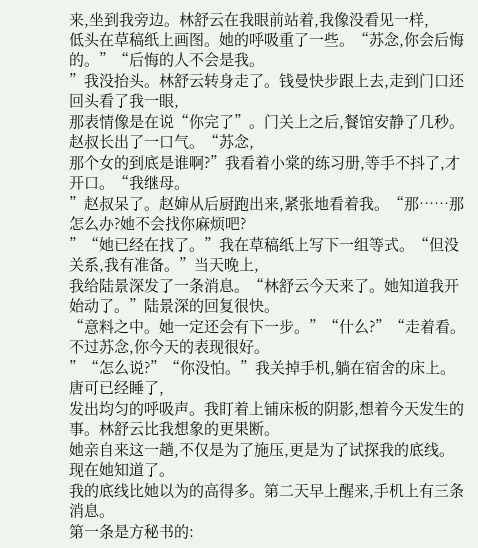来,坐到我旁边。林舒云在我眼前站着,我像没看见一样,
低头在草稿纸上画图。她的呼吸重了一些。“苏念,你会后悔的。”“后悔的人不会是我。
”我没抬头。林舒云转身走了。钱曼快步跟上去,走到门口还回头看了我一眼,
那表情像是在说“你完了”。门关上之后,餐馆安静了几秒。赵叔长出了一口气。“苏念,
那个女的到底是谁啊?”我看着小棠的练习册,等手不抖了,才开口。“我继母。
”赵叔呆了。赵婶从后厨跑出来,紧张地看着我。“那……那怎么办?她不会找你麻烦吧?
”“她已经在找了。”我在草稿纸上写下一组等式。“但没关系,我有准备。”当天晚上,
我给陆景深发了一条消息。“林舒云今天来了。她知道我开始动了。”陆景深的回复很快。
“意料之中。她一定还会有下一步。”“什么?”“走着看。不过苏念,你今天的表现很好。
”“怎么说?”“你没怕。”我关掉手机,躺在宿舍的床上。唐可已经睡了,
发出均匀的呼吸声。我盯着上铺床板的阴影,想着今天发生的事。林舒云比我想象的更果断。
她亲自来这一趟,不仅是为了施压,更是为了试探我的底线。现在她知道了。
我的底线比她以为的高得多。第二天早上醒来,手机上有三条消息。
第一条是方秘书的: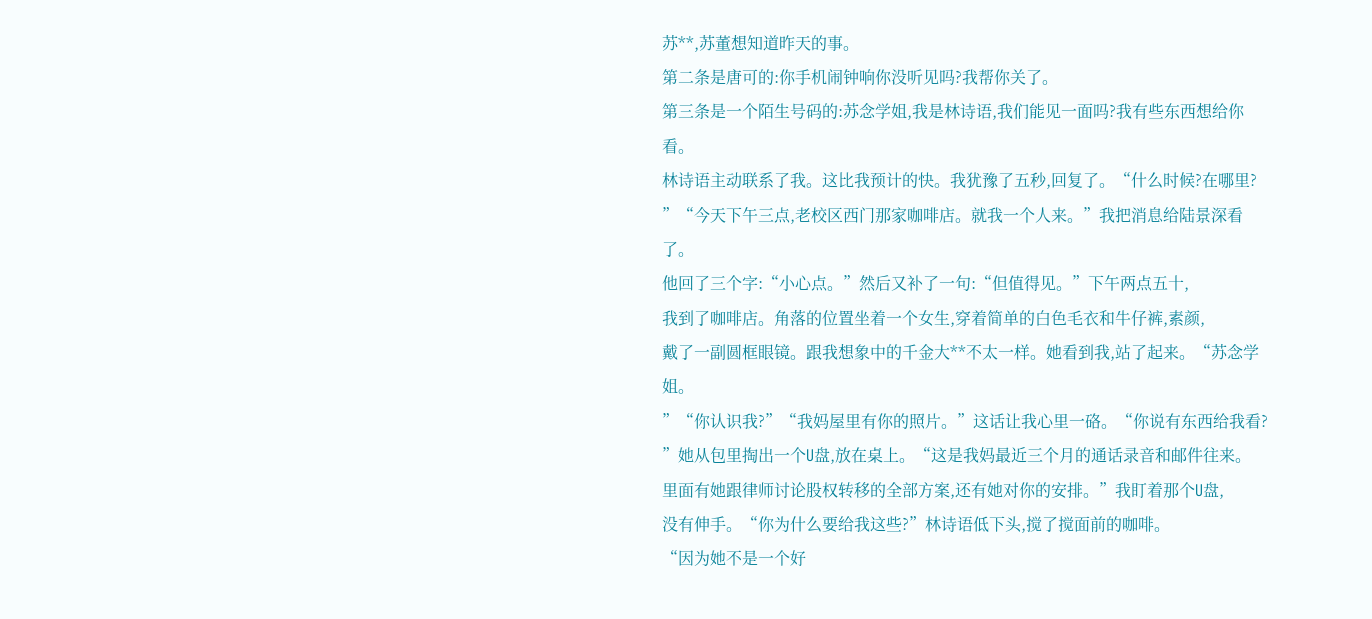苏**,苏董想知道昨天的事。
第二条是唐可的:你手机闹钟响你没听见吗?我帮你关了。
第三条是一个陌生号码的:苏念学姐,我是林诗语,我们能见一面吗?我有些东西想给你看。
林诗语主动联系了我。这比我预计的快。我犹豫了五秒,回复了。“什么时候?在哪里?
”“今天下午三点,老校区西门那家咖啡店。就我一个人来。”我把消息给陆景深看了。
他回了三个字:“小心点。”然后又补了一句:“但值得见。”下午两点五十,
我到了咖啡店。角落的位置坐着一个女生,穿着简单的白色毛衣和牛仔裤,素颜,
戴了一副圆框眼镜。跟我想象中的千金大**不太一样。她看到我,站了起来。“苏念学姐。
”“你认识我?”“我妈屋里有你的照片。”这话让我心里一硌。“你说有东西给我看?
”她从包里掏出一个U盘,放在桌上。“这是我妈最近三个月的通话录音和邮件往来。
里面有她跟律师讨论股权转移的全部方案,还有她对你的安排。”我盯着那个U盘,
没有伸手。“你为什么要给我这些?”林诗语低下头,搅了搅面前的咖啡。
“因为她不是一个好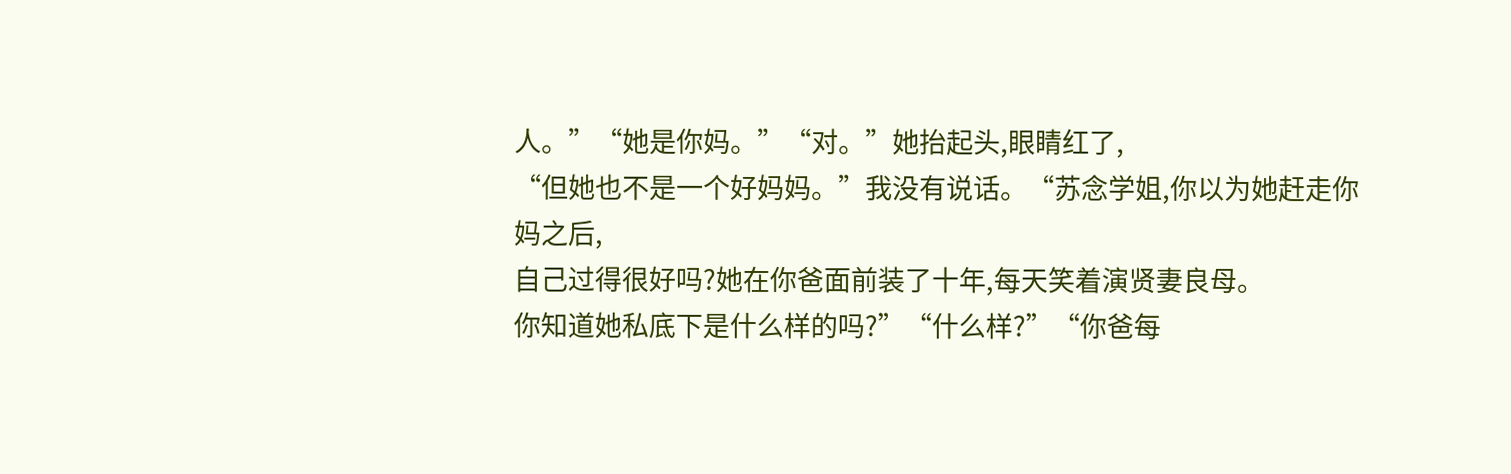人。”“她是你妈。”“对。”她抬起头,眼睛红了,
“但她也不是一个好妈妈。”我没有说话。“苏念学姐,你以为她赶走你妈之后,
自己过得很好吗?她在你爸面前装了十年,每天笑着演贤妻良母。
你知道她私底下是什么样的吗?”“什么样?”“你爸每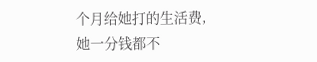个月给她打的生活费,
她一分钱都不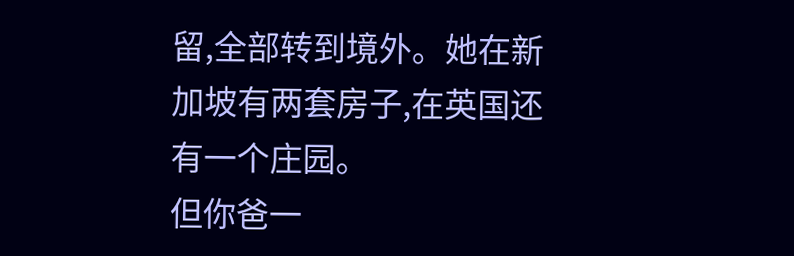留,全部转到境外。她在新加坡有两套房子,在英国还有一个庄园。
但你爸一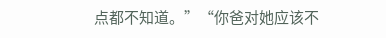点都不知道。”“你爸对她应该不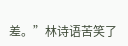差。”林诗语苦笑了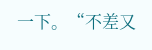一下。“不差又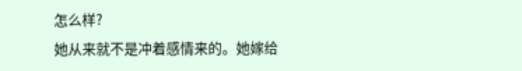怎么样?
她从来就不是冲着感情来的。她嫁给